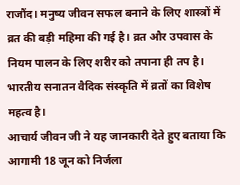राजौंद। मनुष्य जीवन सफल बनाने के लिए शास्त्रों में व्रत की बड़ी महिमा की गई है। व्रत और उपवास के नियम पालन के लिए शरीर को तपाना ही तप है। भारतीय सनातन वैदिक संस्कृति में व्रतों का विशेष महत्व है।
आचार्य जीवन जी ने यह जानकारी देते हुए बताया कि आगामी 18 जून को निर्जला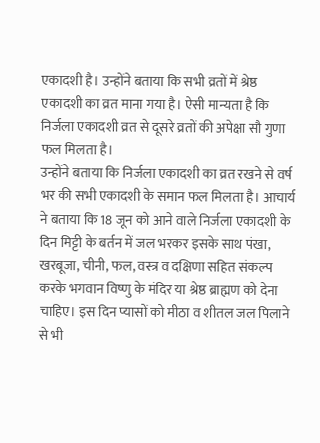एकादशी है। उन्होंने बताया कि सभी व्रतों में श्रेष्ठ एकादशी का व्रत माना गया है। ऐसी मान्यता है कि निर्जला एकादशी व्रत से दूसरे व्रतों की अपेक्षा सौ गुणा फल मिलता है।
उन्होंने बताया कि निर्जला एकादशी का व्रत रखने से वर्ष भर की सभी एकादशी के समान फल मिलता है। आचार्य ने बताया कि 18 जून को आने वाले निर्जला एकादशी के दिन मिट्टी के बर्तन में जल भरकर इसके साथ पंखा, खरबूजा, चीनी, फल, वस्त्र व दक्षिणा सहित संकल्प करके भगवान विष्णु के मंदिर या श्रेष्ठ ब्राह्मण को देना चाहिए। इस दिन प्यासों को मीठा व शीतल जल पिलाने से भी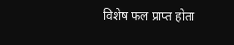विशेष फल प्राप्त होता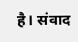है। संवाद